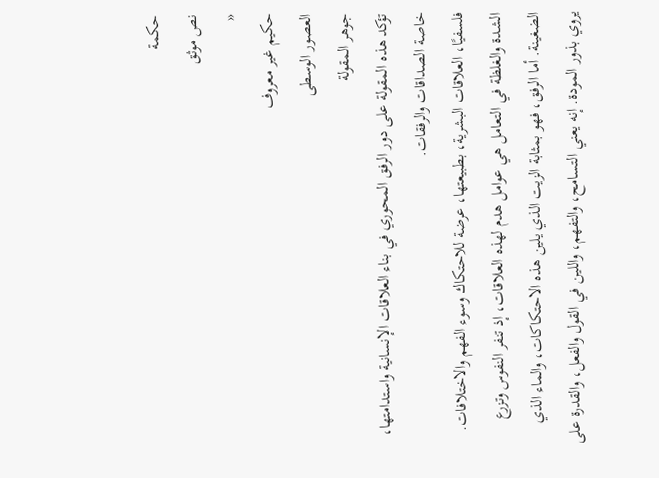حكمة
نص موثق
«
حكيم غير معروف
العصور الوسطى
جوهر المقولة
تؤكد هذه المقولة على دور الرفق المحوري في بناء العلاقات الإنسانية واستدامتها، خاصة الصداقات والرفقات.
فلسفيًا، العلاقات البشرية، بطبيعتها، عرضة للاحتكاك وسوء الفهم والاختلافات. الشدة والغلظة في التعامل هي عوامل هدم لهذه العلاقات، إذ تنفر النفوس وتزرع الضغينة. أما الرفق، فهو بمثابة الزيت الذي يلين هذه الاحتكاكات، والماء الذي يروي بذور المودة. إنه يعني التسامح، والتفهم، واللين في القول والفعل، والقدرة على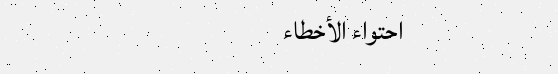احتواء الأخطاء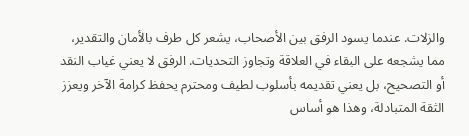والزلات. عندما يسود الرفق بين الأصحاب، يشعر كل طرف بالأمان والتقدير، مما يشجعه على البقاء في العلاقة وتجاوز التحديات. الرفق لا يعني غياب النقد أو التصحيح، بل يعني تقديمه بأسلوب لطيف ومحترم يحفظ كرامة الآخر ويعزز الثقة المتبادلة، وهذا هو أساس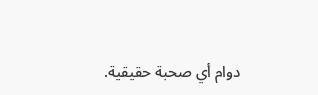دوام أي صحبة حقيقية.